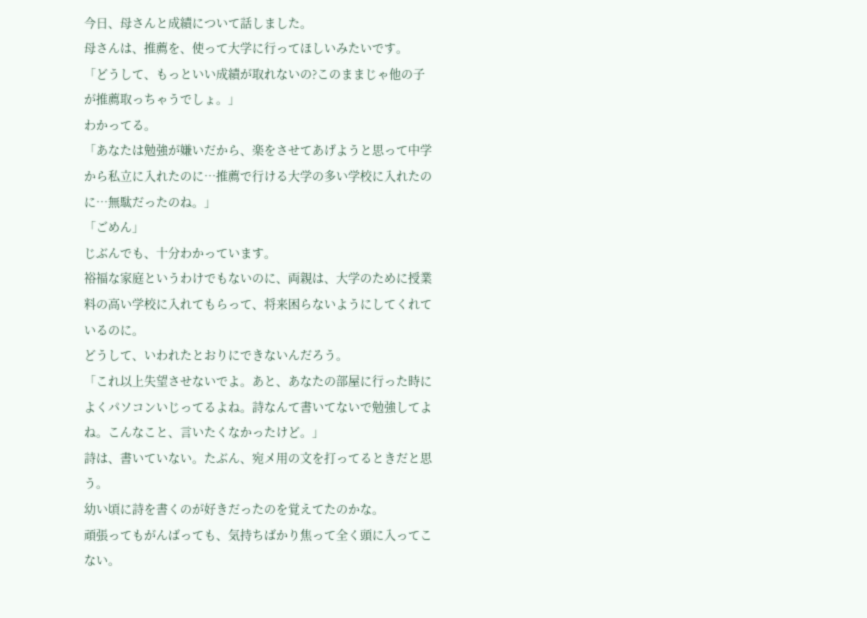今日、母さんと成績について話しました。
母さんは、推薦を、使って大学に行ってほしいみたいです。
「どうして、もっといい成績が取れないの?このままじゃ他の子が推薦取っちゃうでしょ。」
わかってる。
「あなたは勉強が嫌いだから、楽をさせてあげようと思って中学から私立に入れたのに…推薦で行ける大学の多い学校に入れたのに…無駄だったのね。」
「ごめん」
じぶんでも、十分わかっています。
裕福な家庭というわけでもないのに、両親は、大学のために授業料の高い学校に入れてもらって、将来困らないようにしてくれているのに。
どうして、いわれたとおりにできないんだろう。
「これ以上失望させないでよ。あと、あなたの部屋に行った時によくパソコンいじってるよね。詩なんて書いてないで勉強してよね。こんなこと、言いたくなかったけど。」
詩は、書いていない。たぶん、宛メ用の文を打ってるときだと思う。
幼い頃に詩を書くのが好きだったのを覚えてたのかな。
頑張ってもがんばっても、気持ちばかり焦って全く頭に入ってこない。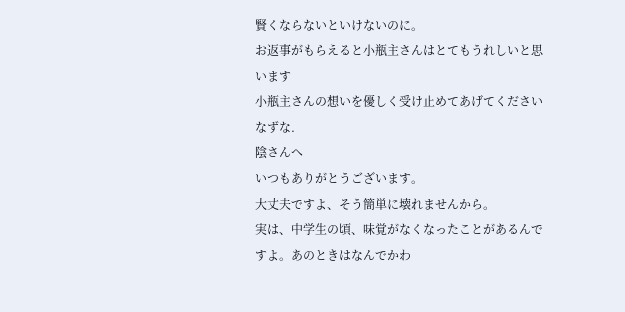賢くならないといけないのに。
お返事がもらえると小瓶主さんはとてもうれしいと思います
小瓶主さんの想いを優しく受け止めてあげてください
なずな.
陰さんへ
いつもありがとうございます。
大丈夫ですよ、そう簡単に壊れませんから。
実は、中学生の頃、味覚がなくなったことがあるんですよ。あのときはなんでかわ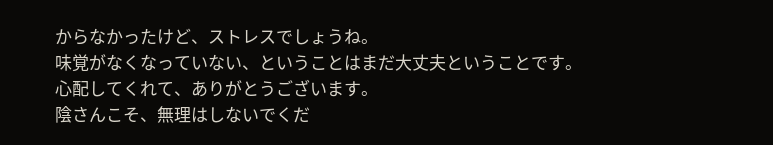からなかったけど、ストレスでしょうね。
味覚がなくなっていない、ということはまだ大丈夫ということです。
心配してくれて、ありがとうございます。
陰さんこそ、無理はしないでくだ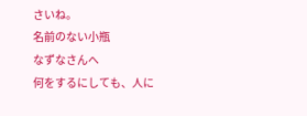さいね。
名前のない小瓶
なずなさんへ
何をするにしても、人に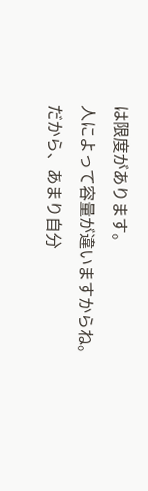は限度があります。
人によって容量が違いますからね。
だから、あまり自分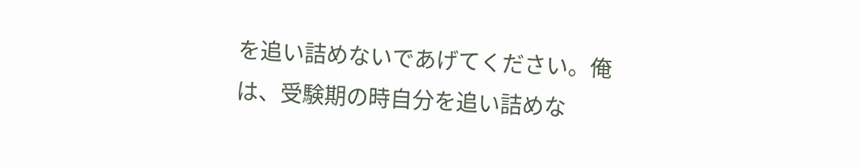を追い詰めないであげてください。俺は、受験期の時自分を追い詰めな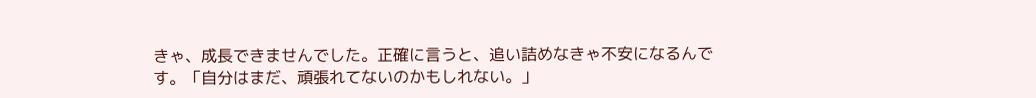きゃ、成長できませんでした。正確に言うと、追い詰めなきゃ不安になるんです。「自分はまだ、頑張れてないのかもしれない。」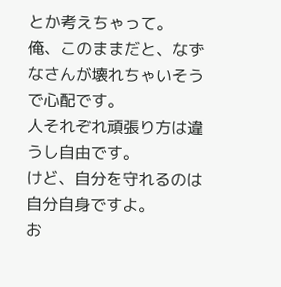とか考えちゃって。
俺、このままだと、なずなさんが壊れちゃいそうで心配です。
人それぞれ頑張り方は違うし自由です。
けど、自分を守れるのは自分自身ですよ。
お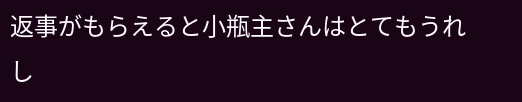返事がもらえると小瓶主さんはとてもうれし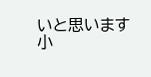いと思います
小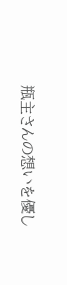瓶主さんの想いを優し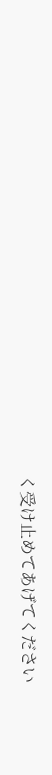く受け止めてあげてください